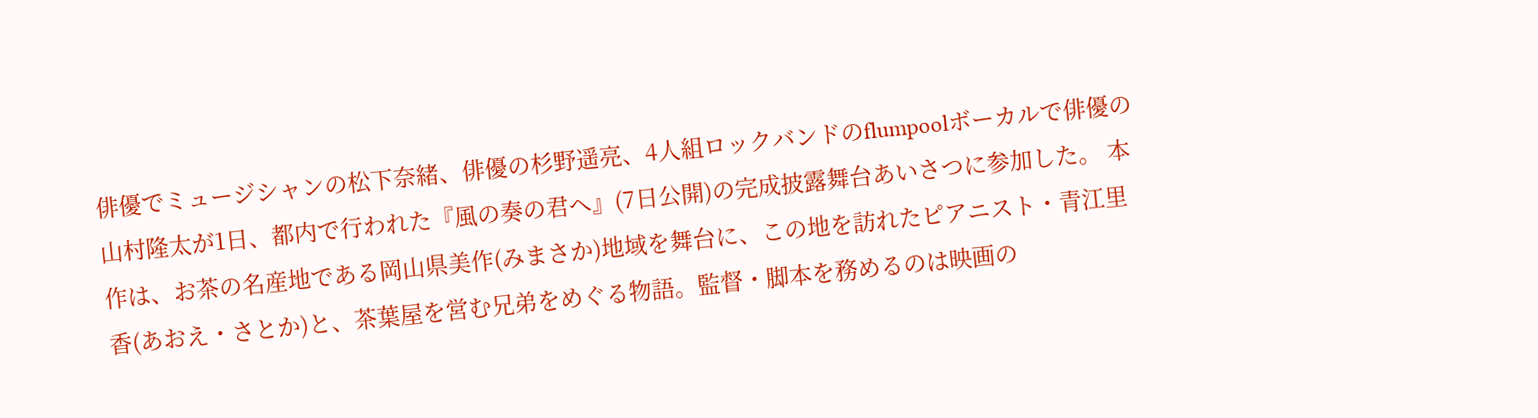俳優でミュージシャンの松下奈緒、俳優の杉野遥亮、4人組ロックバンドのflumpoolボーカルで俳優の山村隆太が1日、都内で行われた『風の奏の君へ』(7日公開)の完成披露舞台あいさつに参加した。 本作は、お茶の名産地である岡山県美作(みまさか)地域を舞台に、この地を訪れたピアニスト・青江里香(あおえ・さとか)と、茶葉屋を営む兄弟をめぐる物語。監督・脚本を務めるのは映画の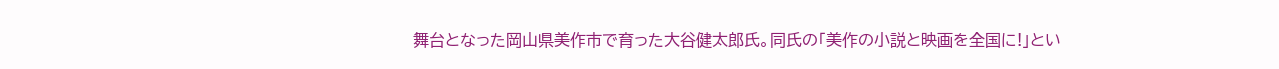舞台となった岡山県美作市で育った大谷健太郎氏。同氏の「美作の小説と映画を全国に!」とい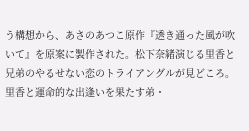う構想から、あさのあつこ原作『透き通った風が吹いて』を原案に製作された。松下奈緒演じる里香と兄弟のやるせない恋のトライアングルが見どころ。里香と運命的な出逢いを果たす弟・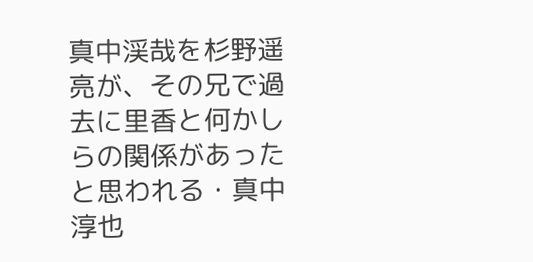真中渓哉を杉野遥亮が、その兄で過去に里香と何かしらの関係があったと思われる・真中淳也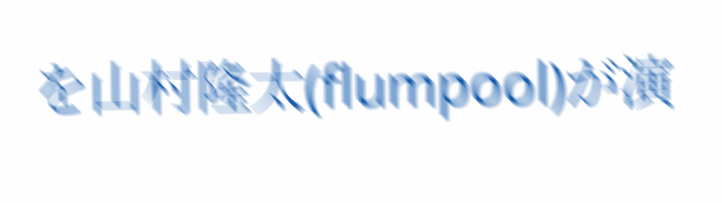を山村隆太(flumpool)が演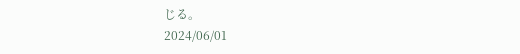じる。
2024/06/01